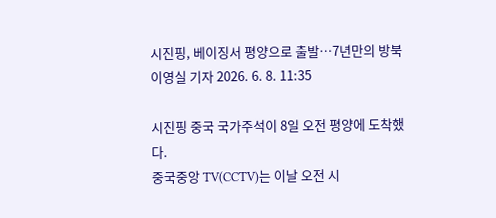시진핑, 베이징서 평양으로 출발…7년만의 방북
이영실 기자 2026. 6. 8. 11:35

시진핑 중국 국가주석이 8일 오전 평양에 도착했다.
중국중앙 TV(CCTV)는 이날 오전 시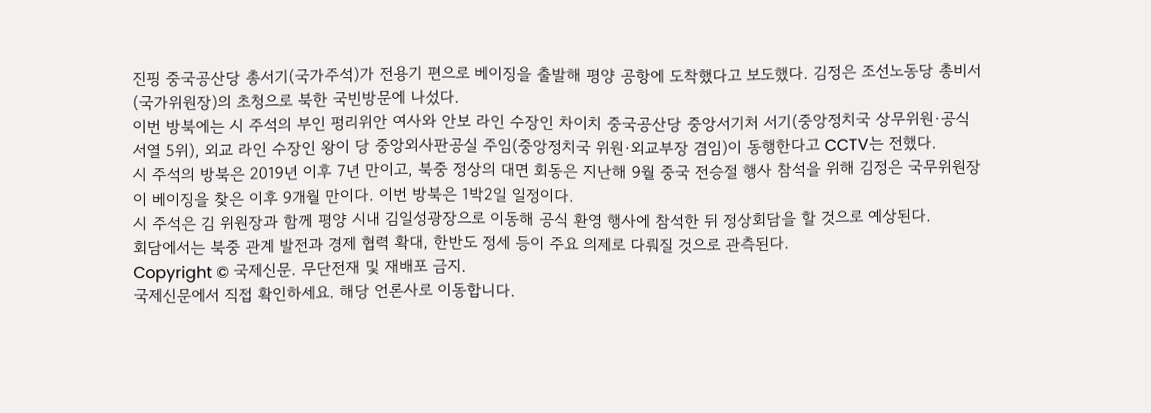진핑 중국공산당 총서기(국가주석)가 전용기 편으로 베이징을 출발해 평양 공항에 도착했다고 보도했다. 김정은 조선노동당 총비서(국가위원장)의 초청으로 북한 국빈방문에 나섰다.
이번 방북에는 시 주석의 부인 펑리위안 여사와 안보 라인 수장인 차이치 중국공산당 중앙서기처 서기(중앙정치국 상무위원·공식 서열 5위), 외교 라인 수장인 왕이 당 중앙외사판공실 주임(중앙정치국 위원·외교부장 겸임)이 동행한다고 CCTV는 전했다.
시 주석의 방북은 2019년 이후 7년 만이고, 북중 정상의 대면 회동은 지난해 9월 중국 전승절 행사 참석을 위해 김정은 국무위원장이 베이징을 찾은 이후 9개월 만이다. 이번 방북은 1박2일 일정이다.
시 주석은 김 위원장과 함께 평양 시내 김일성광장으로 이동해 공식 환영 행사에 참석한 뒤 정상회담을 할 것으로 예상된다.
회담에서는 북중 관계 발전과 경제 협력 확대, 한반도 정세 등이 주요 의제로 다뤄질 것으로 관측된다.
Copyright © 국제신문. 무단전재 및 재배포 금지.
국제신문에서 직접 확인하세요. 해당 언론사로 이동합니다.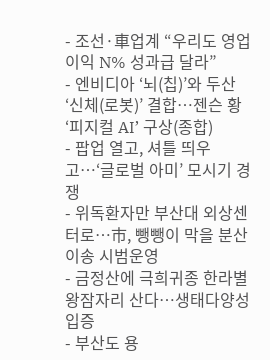- 조선·車업계 “우리도 영업이익 N% 성과급 달라”
- 엔비디아 ‘뇌(칩)’와 두산 ‘신체(로봇)’ 결합…젠슨 황 ‘피지컬 AI’ 구상(종합)
- 팝업 열고, 셔틀 띄우고…‘글로벌 아미’ 모시기 경쟁
- 위독환자만 부산대 외상센터로…市, 뺑뺑이 막을 분산이송 시범운영
- 금정산에 극희귀종 한라별왕잠자리 산다…생태다양성 입증
- 부산도 용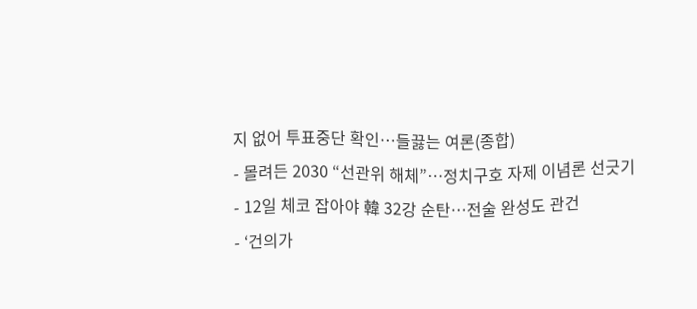지 없어 투표중단 확인…들끓는 여론(종합)
- 몰려든 2030 “선관위 해체”…정치구호 자제 이념론 선긋기
- 12일 체코 잡아야 韓 32강 순탄…전술 완성도 관건
- ‘건의가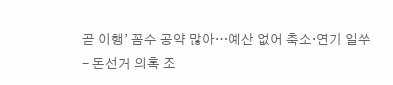곧 이행’ 꼼수 공약 많아…예산 없어 축소·연기 일쑤
- 돈선거 의혹 조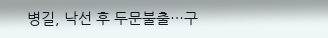병길, 낙선 후 두문불출…구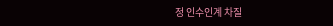정 인수인계 차질